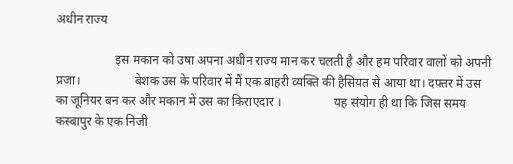अधीन राज्य

                   इस मकान को उषा अपना अधीन राज्य मान कर चलती है और हम परिवार वालों को अपनी प्रजा।                 बेशक उस के परिवार में मैं एक बाहरी व्यक्ति की हैसियत से आया था। दफ़्तर में उस का जूनियर बन कर और मकान में उस का किराएदार ।                 यह संयोग ही था कि जिस समय कस्बापुर के एक निजी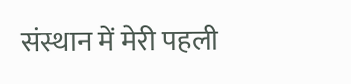संस्थान में मेरी पहली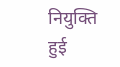नियुक्ति हुई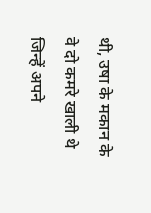थी, उषा के मकान के वे दो कमरे खाली थे जिन्हें अपने